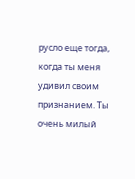русло еще тогда, когда ты меня удивил своим признанием. Ты очень милый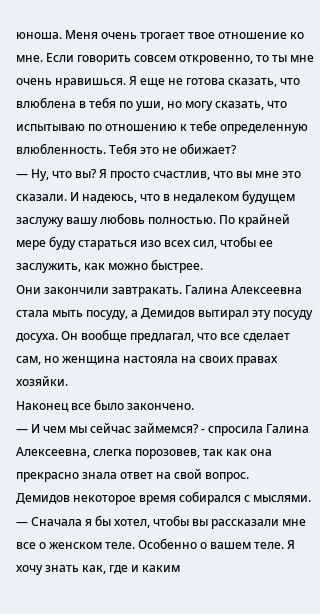юноша. Меня очень трогает твое отношение ко мне. Если говорить совсем откровенно, то ты мне очень нравишься. Я еще не готова сказать, что влюблена в тебя по уши, но могу сказать, что испытываю по отношению к тебе определенную влюбленность. Тебя это не обижает?
— Ну, что вы? Я просто счастлив, что вы мне это сказали. И надеюсь, что в недалеком будущем заслужу вашу любовь полностью. По крайней мере буду стараться изо всех сил, чтобы ее заслужить, как можно быстрее.
Они закончили завтракать. Галина Алексеевна стала мыть посуду, а Демидов вытирал эту посуду досуха. Он вообще предлагал, что все сделает сам, но женщина настояла на своих правах хозяйки.
Наконец все было закончено.
— И чем мы сейчас займемся? - спросила Галина Алексеевна, слегка порозовев, так как она прекрасно знала ответ на свой вопрос.
Демидов некоторое время собирался с мыслями.
— Сначала я бы хотел, чтобы вы рассказали мне все о женском теле. Особенно о вашем теле. Я хочу знать как, где и каким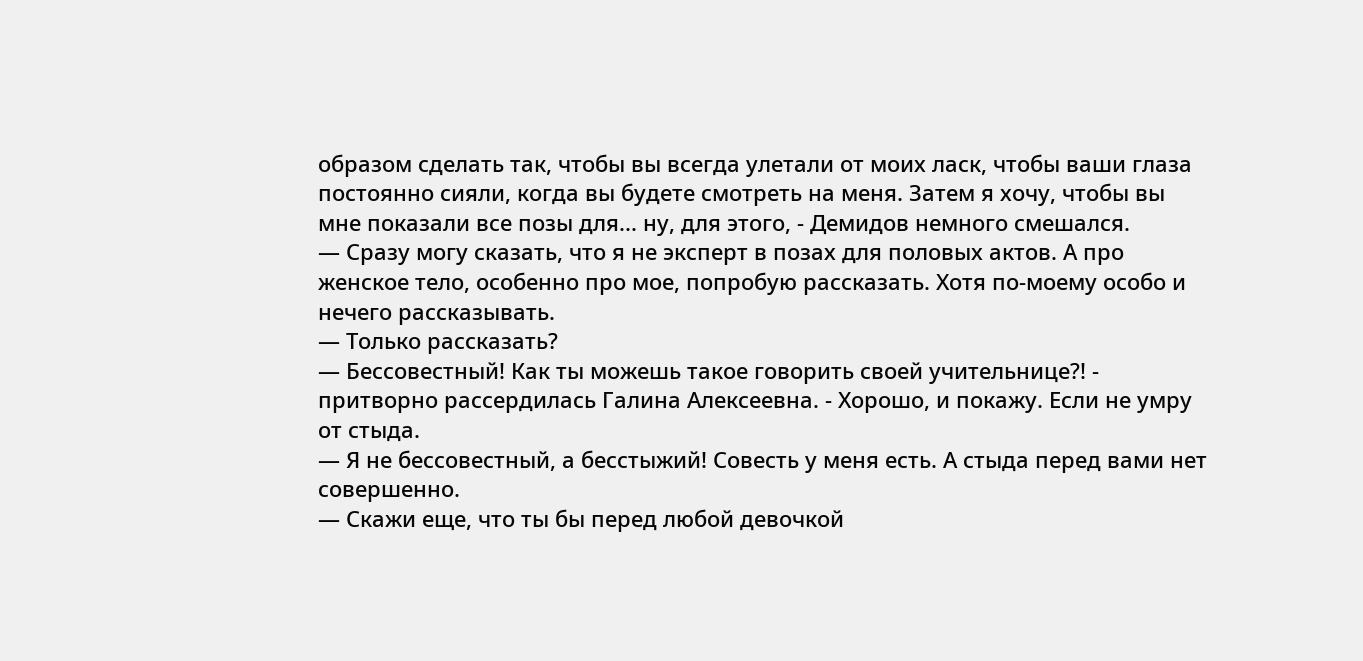образом сделать так, чтобы вы всегда улетали от моих ласк, чтобы ваши глаза постоянно сияли, когда вы будете смотреть на меня. Затем я хочу, чтобы вы мне показали все позы для... ну, для этого, - Демидов немного смешался.
— Сразу могу сказать, что я не эксперт в позах для половых актов. А про женское тело, особенно про мое, попробую рассказать. Хотя по-моему особо и нечего рассказывать.
— Только рассказать?
— Бессовестный! Как ты можешь такое говорить своей учительнице?! - притворно рассердилась Галина Алексеевна. - Хорошо, и покажу. Если не умру от стыда.
— Я не бессовестный, а бесстыжий! Совесть у меня есть. А стыда перед вами нет совершенно.
— Скажи еще, что ты бы перед любой девочкой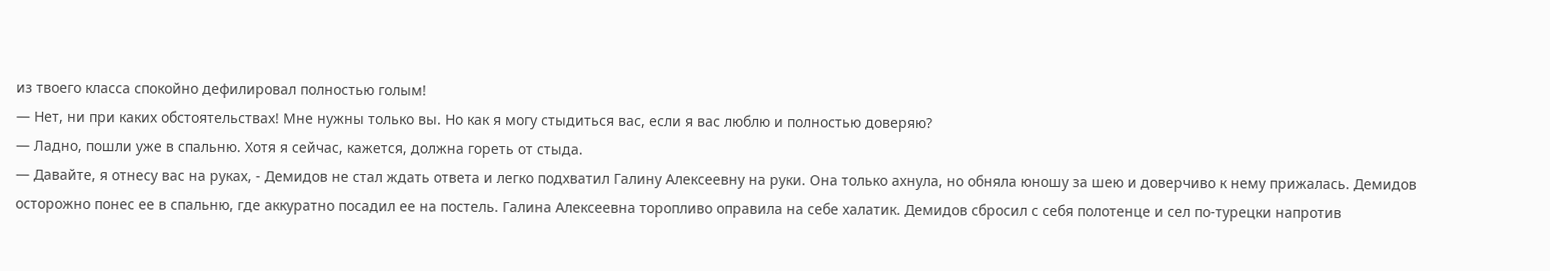из твоего класса спокойно дефилировал полностью голым!
— Нет, ни при каких обстоятельствах! Мне нужны только вы. Но как я могу стыдиться вас, если я вас люблю и полностью доверяю?
— Ладно, пошли уже в спальню. Хотя я сейчас, кажется, должна гореть от стыда.
— Давайте, я отнесу вас на руках, - Демидов не стал ждать ответа и легко подхватил Галину Алексеевну на руки. Она только ахнула, но обняла юношу за шею и доверчиво к нему прижалась. Демидов осторожно понес ее в спальню, где аккуратно посадил ее на постель. Галина Алексеевна торопливо оправила на себе халатик. Демидов сбросил с себя полотенце и сел по-турецки напротив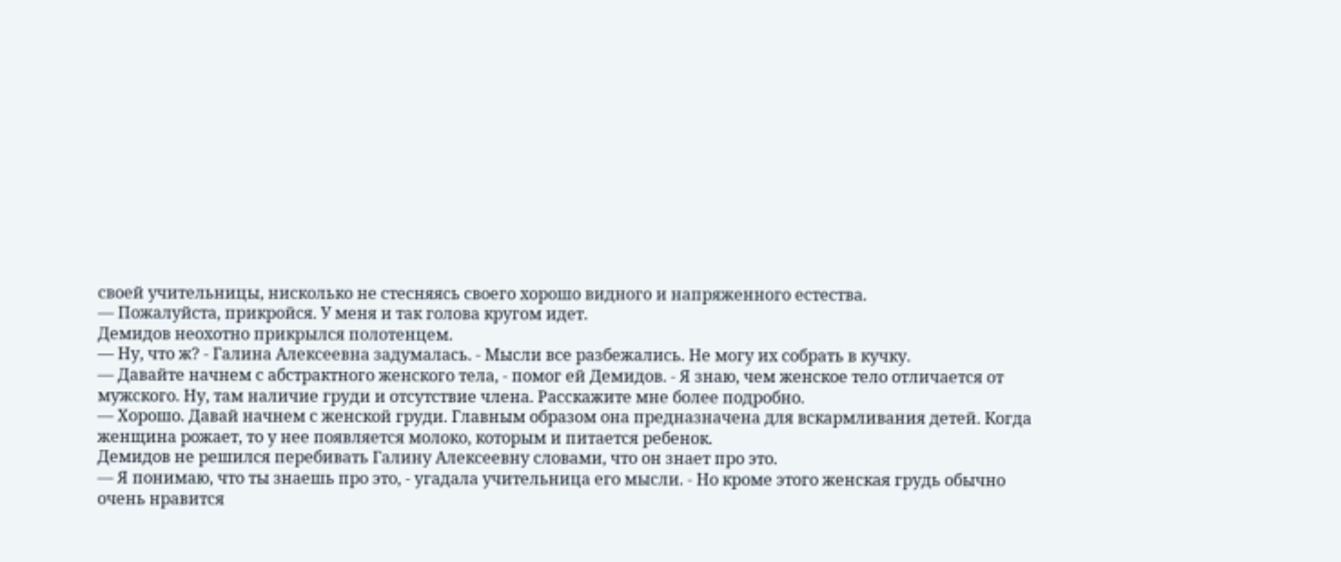своей учительницы, нисколько не стесняясь своего хорошо видного и напряженного естества.
— Пожалуйста, прикройся. У меня и так голова кругом идет.
Демидов неохотно прикрылся полотенцем.
— Ну, что ж? - Галина Алексеевна задумалась. - Мысли все разбежались. Не могу их собрать в кучку.
— Давайте начнем с абстрактного женского тела, - помог ей Демидов. - Я знаю, чем женское тело отличается от мужского. Ну, там наличие груди и отсутствие члена. Расскажите мне более подробно.
— Хорошо. Давай начнем с женской груди. Главным образом она предназначена для вскармливания детей. Когда женщина рожает, то у нее появляется молоко, которым и питается ребенок.
Демидов не решился перебивать Галину Алексеевну словами, что он знает про это.
— Я понимаю, что ты знаешь про это, - угадала учительница его мысли. - Но кроме этого женская грудь обычно очень нравится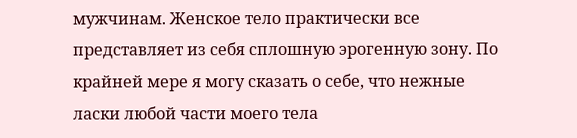мужчинам. Женское тело практически все представляет из себя сплошную эрогенную зону. По крайней мере я могу сказать о себе, что нежные ласки любой части моего тела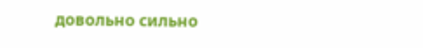довольно сильно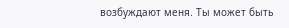возбуждают меня. Ты может быть